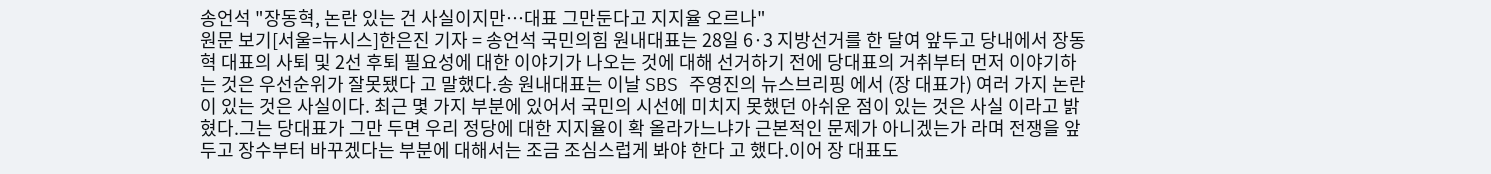송언석 "장동혁, 논란 있는 건 사실이지만…대표 그만둔다고 지지율 오르나"
원문 보기[서울=뉴시스]한은진 기자 = 송언석 국민의힘 원내대표는 28일 6·3 지방선거를 한 달여 앞두고 당내에서 장동혁 대표의 사퇴 및 2선 후퇴 필요성에 대한 이야기가 나오는 것에 대해 선거하기 전에 당대표의 거취부터 먼저 이야기하는 것은 우선순위가 잘못됐다 고 말했다.송 원내대표는 이날 SBS 주영진의 뉴스브리핑 에서 (장 대표가) 여러 가지 논란이 있는 것은 사실이다. 최근 몇 가지 부분에 있어서 국민의 시선에 미치지 못했던 아쉬운 점이 있는 것은 사실 이라고 밝혔다.그는 당대표가 그만 두면 우리 정당에 대한 지지율이 확 올라가느냐가 근본적인 문제가 아니겠는가 라며 전쟁을 앞두고 장수부터 바꾸겠다는 부분에 대해서는 조금 조심스럽게 봐야 한다 고 했다.이어 장 대표도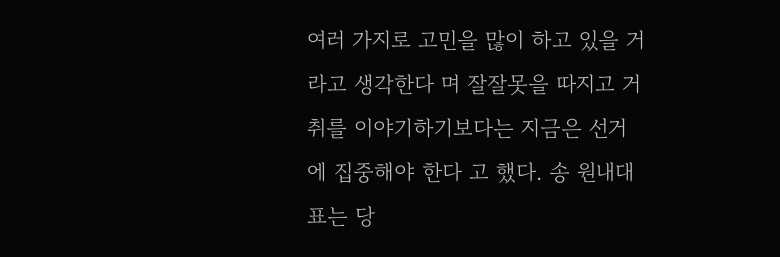여러 가지로 고민을 많이 하고 있을 거라고 생각한다 며 잘잘못을 따지고 거취를 이야기하기보다는 지금은 선거에 집중해야 한다 고 했다. 송 원내대표는 당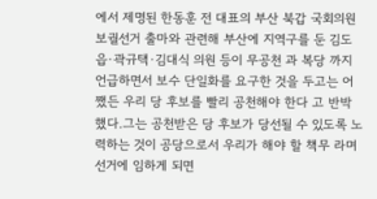에서 제명된 한동훈 전 대표의 부산 북갑 국회의원 보궐선거 출마와 관련해 부산에 지역구를 둔 김도읍·곽규택·김대식 의원 등이 무공천 과 복당 까지 언급하면서 보수 단일화를 요구한 것을 두고는 어쨌든 우리 당 후보를 빨리 공천해야 한다 고 반박했다.그는 공천받은 당 후보가 당선될 수 있도록 노력하는 것이 공당으로서 우리가 해야 할 책무 라며 선거에 임하게 되면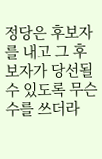정당은 후보자를 내고 그 후보자가 당선될 수 있도록 무슨 수를 쓰더라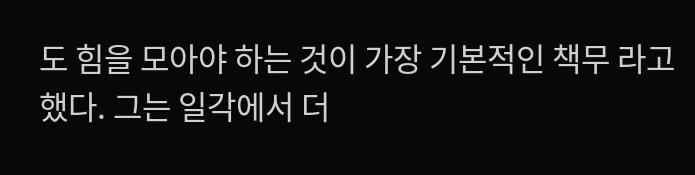도 힘을 모아야 하는 것이 가장 기본적인 책무 라고 했다. 그는 일각에서 더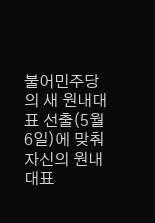불어민주당의 새 원내대표 선출(5월 6일)에 맞춰 자신의 원내대표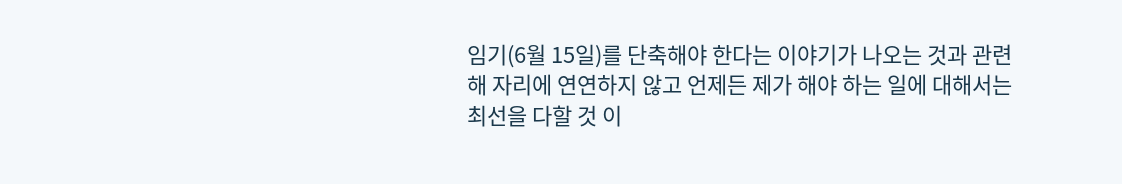임기(6월 15일)를 단축해야 한다는 이야기가 나오는 것과 관련해 자리에 연연하지 않고 언제든 제가 해야 하는 일에 대해서는 최선을 다할 것 이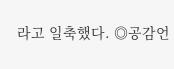라고 일축했다. ◎공감언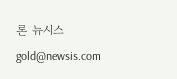론 뉴시스 gold@newsis.com